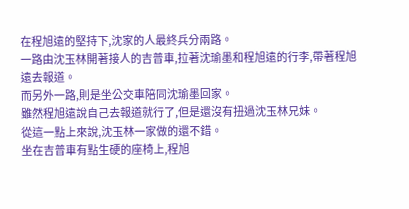在程旭遠的堅持下,沈家的人最終兵分兩路。
一路由沈玉林開著接人的吉普車,拉著沈瑜墨和程旭遠的行李,帶著程旭遠去報道。
而另外一路,則是坐公交車陪同沈瑜墨回家。
雖然程旭遠說自己去報道就行了,但是還沒有扭過沈玉林兄妹。
從這一點上來說,沈玉林一家做的還不錯。
坐在吉普車有點生硬的座椅上,程旭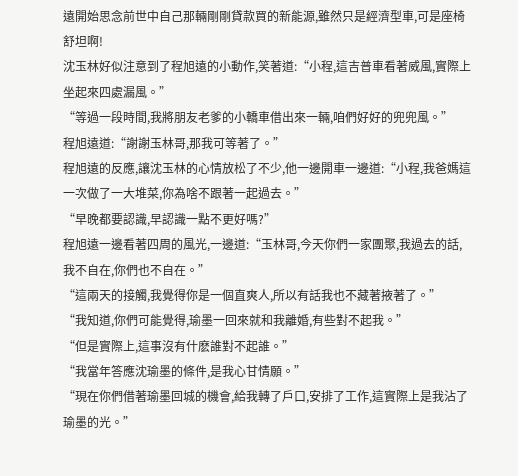遠開始思念前世中自己那輛剛剛貸款買的新能源,雖然只是經濟型車,可是座椅舒坦啊!
沈玉林好似注意到了程旭遠的小動作,笑著道:“小程,這吉普車看著威風,實際上坐起來四處漏風。”
“等過一段時間,我將朋友老爹的小轎車借出來一輛,咱們好好的兜兜風。”
程旭遠道:“謝謝玉林哥,那我可等著了。”
程旭遠的反應,讓沈玉林的心情放松了不少,他一邊開車一邊道:“小程,我爸媽這一次做了一大堆菜,你為啥不跟著一起過去。”
“早晚都要認識,早認識一點不更好嗎?”
程旭遠一邊看著四周的風光,一邊道:“玉林哥,今天你們一家團聚,我過去的話,我不自在,你們也不自在。”
“這兩天的接觸,我覺得你是一個直爽人,所以有話我也不藏著掖著了。”
“我知道,你們可能覺得,瑜墨一回來就和我離婚,有些對不起我。”
“但是實際上,這事沒有什麽誰對不起誰。”
“我當年答應沈瑜墨的條件,是我心甘情願。”
“現在你們借著瑜墨回城的機會,給我轉了戶口,安排了工作,這實際上是我沾了瑜墨的光。”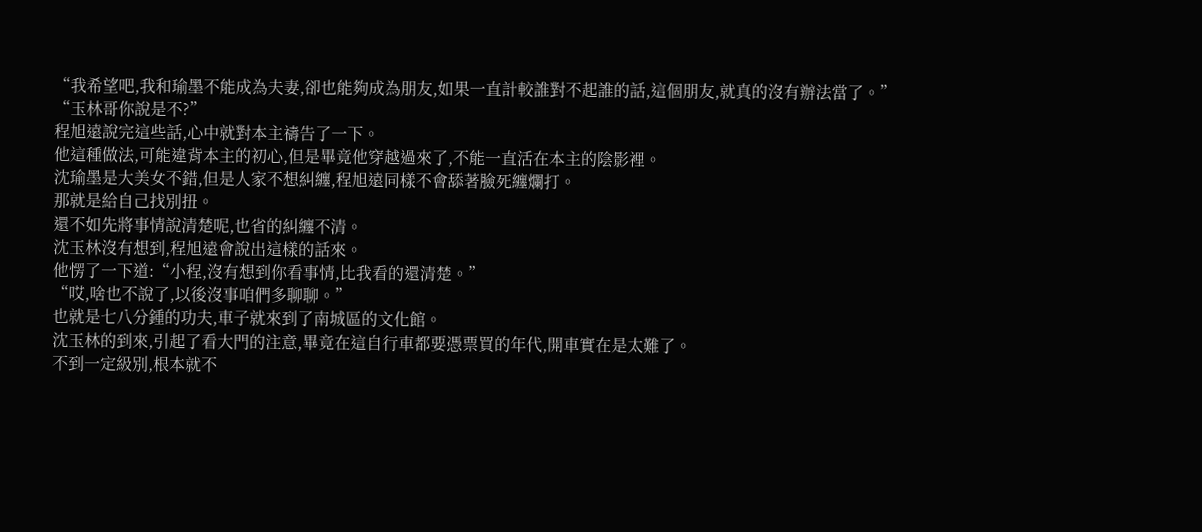“我希望吧,我和瑜墨不能成為夫妻,卻也能夠成為朋友,如果一直計較誰對不起誰的話,這個朋友,就真的沒有辦法當了。”
“玉林哥你說是不?”
程旭遠說完這些話,心中就對本主禱告了一下。
他這種做法,可能違背本主的初心,但是畢竟他穿越過來了,不能一直活在本主的陰影裡。
沈瑜墨是大美女不錯,但是人家不想糾纏,程旭遠同樣不會舔著臉死纏爛打。
那就是給自己找別扭。
還不如先將事情說清楚呢,也省的糾纏不清。
沈玉林沒有想到,程旭遠會說出這樣的話來。
他愣了一下道:“小程,沒有想到你看事情,比我看的還清楚。”
“哎,啥也不說了,以後沒事咱們多聊聊。”
也就是七八分鍾的功夫,車子就來到了南城區的文化館。
沈玉林的到來,引起了看大門的注意,畢竟在這自行車都要憑票買的年代,開車實在是太難了。
不到一定級別,根本就不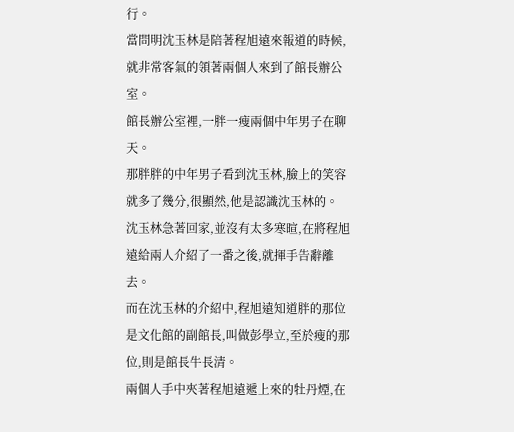行。
當問明沈玉林是陪著程旭遠來報道的時候,就非常客氣的領著兩個人來到了館長辦公室。
館長辦公室裡,一胖一瘦兩個中年男子在聊天。
那胖胖的中年男子看到沈玉林,臉上的笑容就多了幾分,很顯然,他是認識沈玉林的。
沈玉林急著回家,並沒有太多寒暄,在將程旭遠給兩人介紹了一番之後,就揮手告辭離去。
而在沈玉林的介紹中,程旭遠知道胖的那位是文化館的副館長,叫做彭學立,至於瘦的那位,則是館長牛長清。
兩個人手中夾著程旭遠遞上來的牡丹煙,在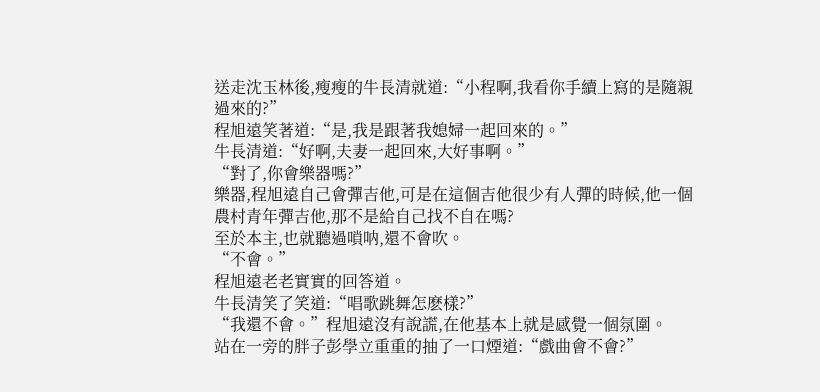送走沈玉林後,瘦瘦的牛長清就道:“小程啊,我看你手續上寫的是隨親過來的?”
程旭遠笑著道:“是,我是跟著我媳婦一起回來的。”
牛長清道:“好啊,夫妻一起回來,大好事啊。”
“對了,你會樂器嗎?”
樂器,程旭遠自己會彈吉他,可是在這個吉他很少有人彈的時候,他一個農村青年彈吉他,那不是給自己找不自在嗎?
至於本主,也就聽過嗩呐,還不會吹。
“不會。”
程旭遠老老實實的回答道。
牛長清笑了笑道:“唱歌跳舞怎麽樣?”
“我還不會。”程旭遠沒有說謊,在他基本上就是感覺一個氛圍。
站在一旁的胖子彭學立重重的抽了一口煙道:“戲曲會不會?”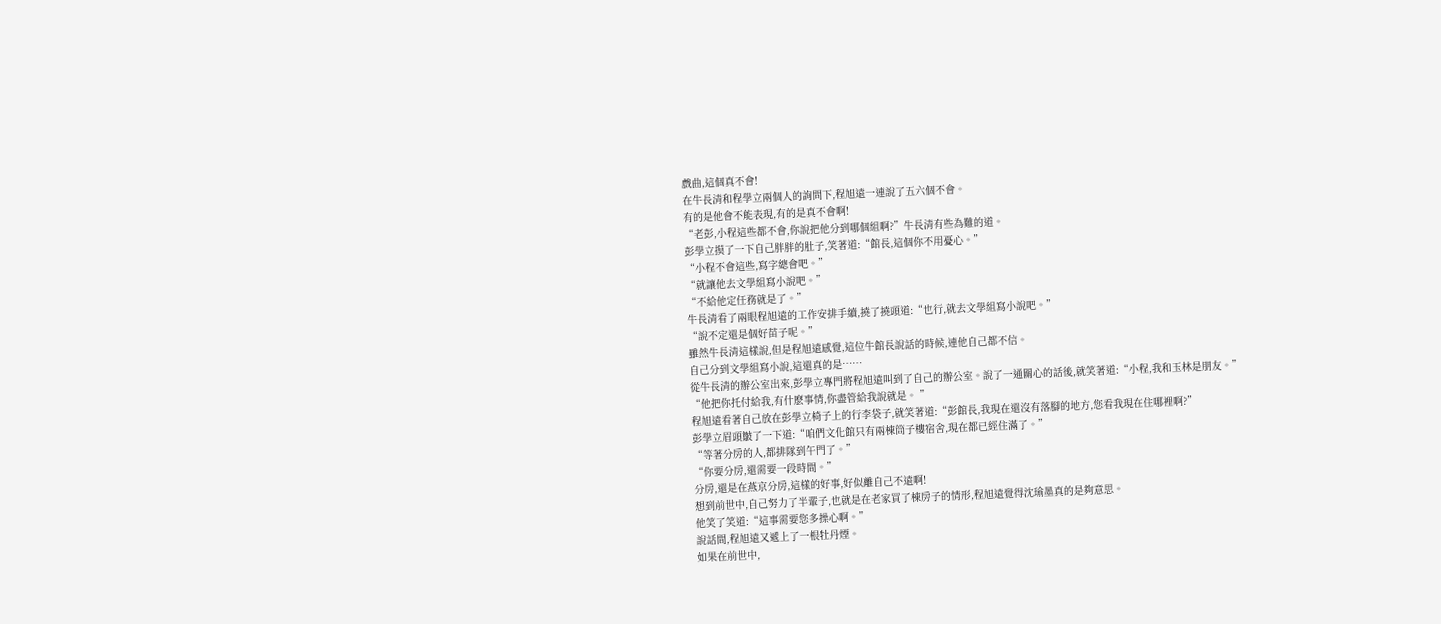戲曲,這個真不會!
在牛長清和程學立兩個人的詢問下,程旭遠一連說了五六個不會。
有的是他會不能表現,有的是真不會啊!
“老彭,小程這些都不會,你說把他分到哪個組啊?”牛長清有些為難的道。
彭學立摸了一下自己胖胖的肚子,笑著道:“館長,這個你不用憂心。”
“小程不會這些,寫字總會吧。”
“就讓他去文學組寫小說吧。”
“不給他定任務就是了。”
牛長清看了兩眼程旭遠的工作安排手續,撓了撓頭道:“也行,就去文學組寫小說吧。”
“說不定還是個好苗子呢。”
雖然牛長清這樣說,但是程旭遠感覺,這位牛館長說話的時候,連他自己都不信。
自己分到文學組寫小說,這還真的是……
從牛長清的辦公室出來,彭學立專門將程旭遠叫到了自己的辦公室。說了一通關心的話後,就笑著道:“小程,我和玉林是朋友。”
“他把你托付給我,有什麽事情,你盡管給我說就是。 ”
程旭遠看著自己放在彭學立椅子上的行李袋子,就笑著道:“彭館長,我現在還沒有落腳的地方,您看我現在住哪裡啊?”
彭學立眉頭皺了一下道:“咱們文化館只有兩棟筒子樓宿舍,現在都已經住滿了。”
“等著分房的人,都排隊到午門了。”
“你要分房,還需要一段時間。”
分房,還是在燕京分房,這樣的好事,好似離自己不遠啊!
想到前世中,自己努力了半輩子,也就是在老家買了棟房子的情形,程旭遠覺得沈瑜墨真的是夠意思。
他笑了笑道:“這事需要您多操心啊。”
說話間,程旭遠又遞上了一根牡丹煙。
如果在前世中,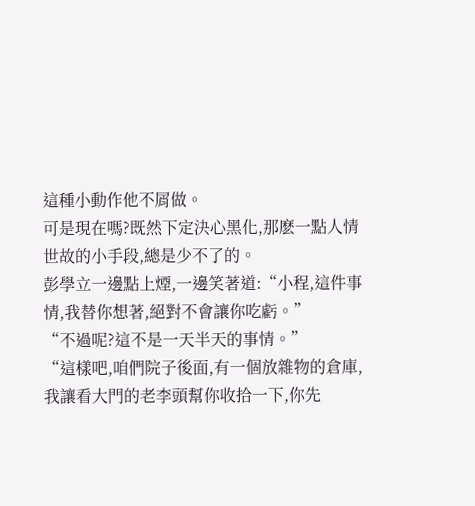這種小動作他不屑做。
可是現在嗎?既然下定決心黑化,那麽一點人情世故的小手段,總是少不了的。
彭學立一邊點上煙,一邊笑著道:“小程,這件事情,我替你想著,絕對不會讓你吃虧。”
“不過呢?這不是一天半天的事情。”
“這樣吧,咱們院子後面,有一個放雜物的倉庫,我讓看大門的老李頭幫你收拾一下,你先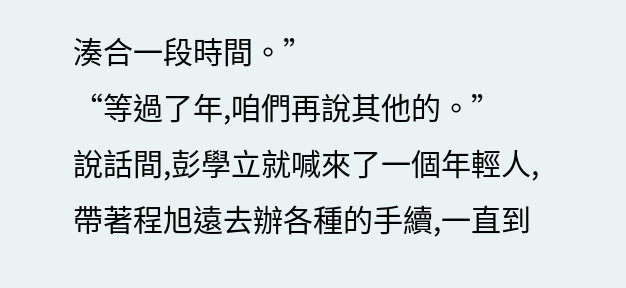湊合一段時間。”
“等過了年,咱們再說其他的。”
說話間,彭學立就喊來了一個年輕人,帶著程旭遠去辦各種的手續,一直到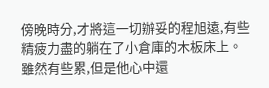傍晚時分,才將這一切辦妥的程旭遠,有些精疲力盡的躺在了小倉庫的木板床上。
雖然有些累,但是他心中還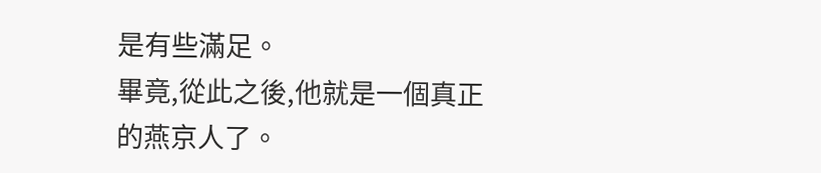是有些滿足。
畢竟,從此之後,他就是一個真正的燕京人了。